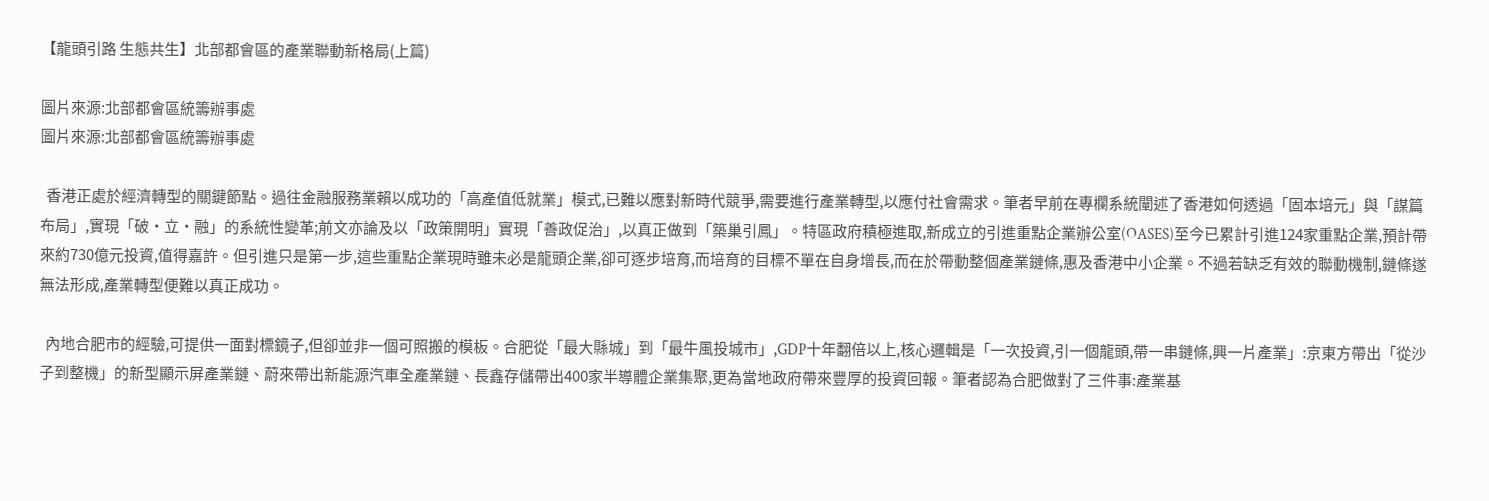【龍頭引路 生態共生】北部都會區的產業聯動新格局(上篇)

圖片來源:北部都會區統籌辦事處
圖片來源:北部都會區統籌辦事處

  香港正處於經濟轉型的關鍵節點。過往金融服務業賴以成功的「高產值低就業」模式,已難以應對新時代競爭,需要進行產業轉型,以應付社會需求。筆者早前在專欄系統闡述了香港如何透過「固本培元」與「謀篇布局」,實現「破·立·融」的系統性變革;前文亦論及以「政策開明」實現「善政促治」,以真正做到「築巢引鳳」。特區政府積極進取,新成立的引進重點企業辦公室(OASES)至今已累計引進124家重點企業,預計帶來約730億元投資,值得嘉許。但引進只是第一步,這些重點企業現時雖未必是龍頭企業,卻可逐步培育,而培育的目標不單在自身增長,而在於帶動整個產業鏈條,惠及香港中小企業。不過若缺乏有效的聯動機制,鏈條遂無法形成,產業轉型便難以真正成功。

  內地合肥市的經驗,可提供一面對標鏡子,但卻並非一個可照搬的模板。合肥從「最大縣城」到「最牛風投城市」,GDP十年翻倍以上,核心邏輯是「一次投資,引一個龍頭,帶一串鏈條,興一片產業」:京東方帶出「從沙子到整機」的新型顯示屏產業鏈、蔚來帶出新能源汽車全產業鏈、長鑫存儲帶出400家半導體企業集聚,更為當地政府帶來豐厚的投資回報。筆者認為合肥做對了三件事:產業基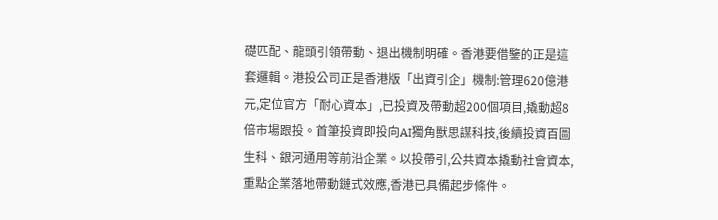礎匹配、龍頭引領帶動、退出機制明確。香港要借鑒的正是這套邏輯。港投公司正是香港版「出資引企」機制:管理620億港元,定位官方「耐心資本」,已投資及帶動超200個項目,撬動超8倍市場跟投。首筆投資即投向AI獨角獸思謀科技,後續投資百圖生科、銀河通用等前沿企業。以投帶引,公共資本撬動社會資本,重點企業落地帶動鏈式效應,香港已具備起步條件。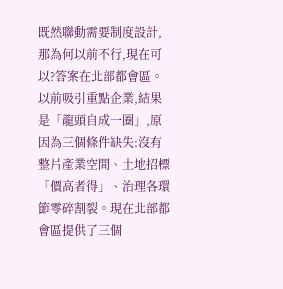既然聯動需要制度設計,那為何以前不行,現在可以?答案在北部都會區。以前吸引重點企業,結果是「龍頭自成一圈」,原因為三個條件缺失:沒有整片產業空間、土地招標「價高者得」、治理各環節零碎割裂。現在北部都會區提供了三個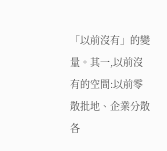「以前沒有」的變量。其一,以前沒有的空間:以前零散批地、企業分散各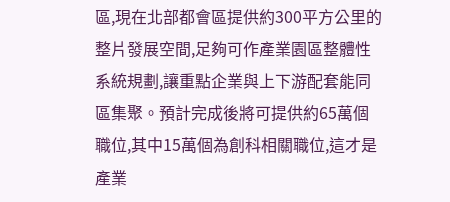區,現在北部都會區提供約300平方公里的整片發展空間,足夠可作產業園區整體性系統規劃,讓重點企業與上下游配套能同區集聚。預計完成後將可提供約65萬個職位,其中15萬個為創科相關職位,這才是產業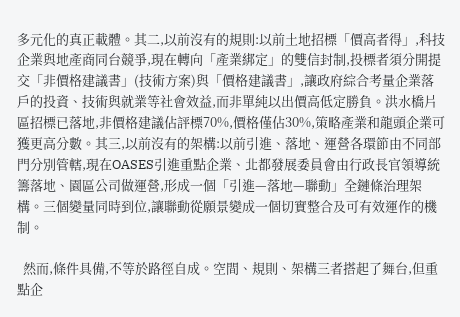多元化的真正載體。其二,以前沒有的規則:以前土地招標「價高者得」,科技企業與地產商同台競爭,現在轉向「產業綁定」的雙信封制,投標者須分開提交「非價格建議書」(技術方案)與「價格建議書」,讓政府綜合考量企業落戶的投資、技術與就業等社會效益,而非單純以出價高低定勝負。洪水橋片區招標已落地,非價格建議佔評標70%,價格僅佔30%,策略產業和龍頭企業可獲更高分數。其三,以前沒有的架構:以前引進、落地、運營各環節由不同部門分別管轄,現在OASES引進重點企業、北都發展委員會由行政長官領導統籌落地、園區公司做運營,形成一個「引進—落地—聯動」全鏈條治理架構。三個變量同時到位,讓聯動從願景變成一個切實整合及可有效運作的機制。

  然而,條件具備,不等於路徑自成。空間、規則、架構三者搭起了舞台,但重點企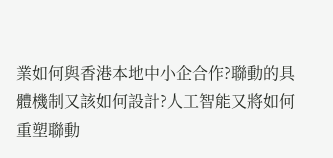業如何與香港本地中小企合作?聯動的具體機制又該如何設計?人工智能又將如何重塑聯動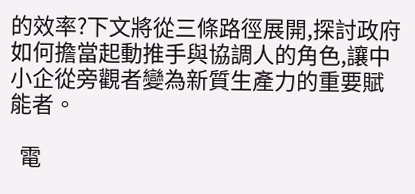的效率?下文將從三條路徑展開,探討政府如何擔當起動推手與協調人的角色,讓中小企從旁觀者變為新質生產力的重要賦能者。

  電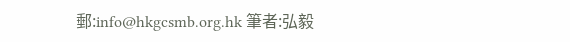郵:info@hkgcsmb.org.hk 筆者:弘毅